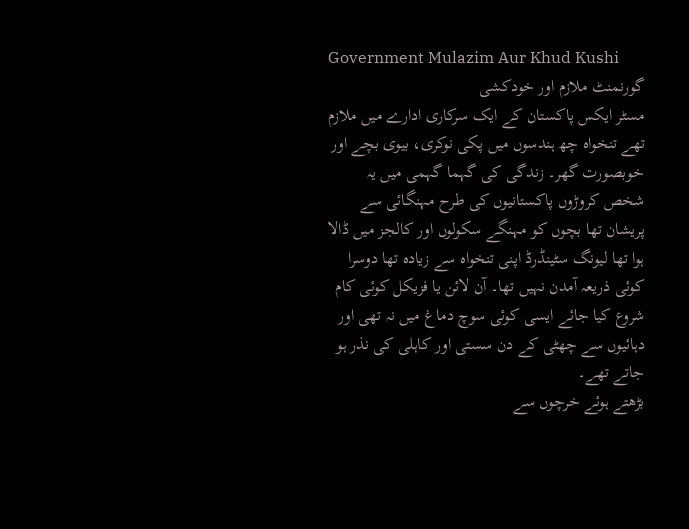Government Mulazim Aur Khud Kushi
گورنمنٹ ملازم اور خودکشی
مسٹر ایکس پاکستان کے ایک سرکاری ادارے میں ملازم تھے تنخواہ چھ ہندسوں میں پکی نوکری، بیوی بچے اور خوبصورت گھر۔ زندگی کی گہما گہمی میں یہ شخص کروڑوں پاکستانیوں کی طرح مہنگائی سے پریشان تھا بچوں کو مہنگے سکولوں اور کالجز میں ڈالا ہوا تھا لیونگ سٹینڈرڈ اپنی تنخواہ سے زیادہ تھا دوسرا کوئی ذریعہ آمدن نہیں تھا۔ آن لائن یا فزیکل کوئی کام شروع کیا جائے ایسی کوئی سوچ دماغ میں نہ تھی اور دہائیوں سے چھٹی کے دن سستی اور کاہلی کی نذر ہو جاتے تھے۔
بڑھتے ہوئے خرچوں سے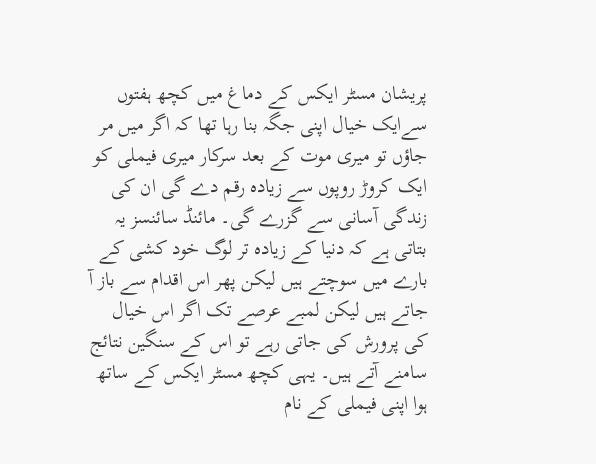پریشان مسٹر ایکس کے دماغ میں کچھ ہفتوں سےایک خیال اپنی جگہ بنا رہا تھا کہ اگر میں مر جاؤں تو میری موت کے بعد سرکار میری فیملی کو ایک کروڑ روپوں سے زیادہ رقم دے گی ان کی زندگی آسانی سے گزرے گی۔ مائنڈ سائنسز یہ بتاتی ہے کہ دنیا کے زیادہ تر لوگ خود کشی کے بارے میں سوچتے ہیں لیکن پھر اس اقدام سے باز آ جاتے ہیں لیکن لمبے عرصے تک اگر اس خیال کی پرورش کی جاتی رہے تو اس کے سنگین نتائج سامنے آتے ہیں۔ یہی کچھ مسٹر ایکس کے ساتھ ہوا اپنی فیملی کے نام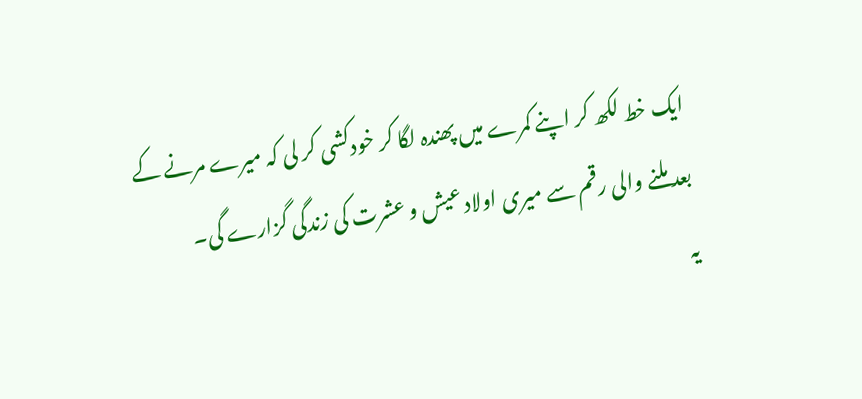ایک خط لکھ کر اپنے کمرے میں پھندہ لگا کر خودکشی کر لی کہ میرے مرنے کے بعد ملنے والی رقم سے میری اولاد عیش و عشرت کی زندگی گزارے گی۔
یہ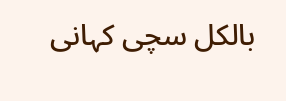بالکل سچی کہانی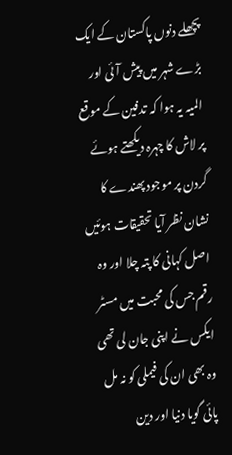پچھلے دنوں پاکستان کے ایک بڑے شہر میں پیش آئی اور المیہ یہ ہوا کہ تدفین کے موقع پر لاش کا چہرہ دیکھتے ہوئے گردن پر موجود پھندے کا نشان نظر آیا تحقیقات ہوئیں اصل کہانی کا پتہ چلا اور وہ رقم جس کی محبت میں مسٹر ایکس نے اپنی جان لی تھی وہ بھی ان کی فیملی کو نہ مل پائی گویا دنیا اور دین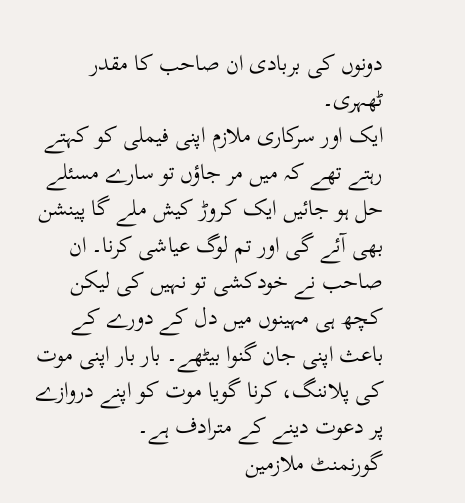دونوں کی بربادی ان صاحب کا مقدر ٹھہری۔
ایک اور سرکاری ملازم اپنی فیملی کو کہتے رہتے تھے کہ میں مر جاؤں تو سارے مسئلے حل ہو جائیں ایک کروڑ کیش ملے گا پینشن بھی آئے گی اور تم لوگ عیاشی کرنا۔ ان صاحب نے خودکشی تو نہیں کی لیکن کچھ ہی مہینوں میں دل کے دورے کے باعث اپنی جان گنوا بیٹھے۔ بار بار اپنی موت کی پلاننگ، کرنا گویا موت کو اپنے دروازے پر دعوت دینے کے مترادف ہے۔
گورنمنٹ ملازمین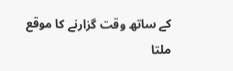کے ساتھ وقت گزارنے کا موقع ملتا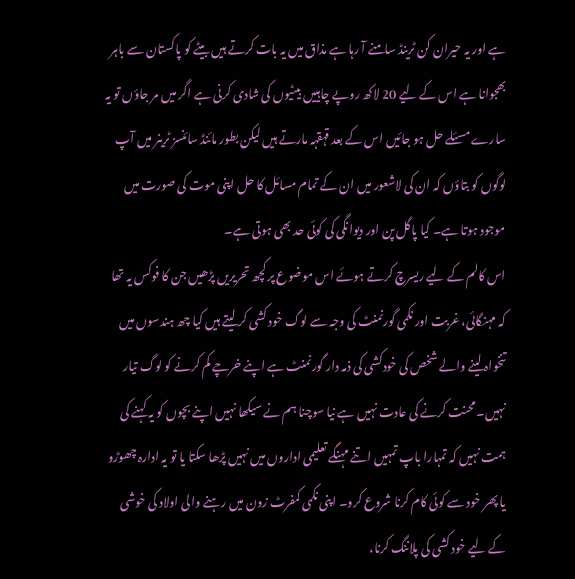ہے اور یہ حیران کن ٹرینڈ سامنے آ رہا ہے مذاق میں یہ بات کرتے ہیں بیٹے کو پاکستان سے باہر بھجوانا ہے اس کے لیے 20 لاکھ روپے چاہییں بیٹیوں کی شادی کرنی ہے اگر میں مر جاؤں تو یہ سارے مسئلے حل ہو جائیں اس کے بعد قہقہہ مارتے ہیں لیکن بطور مائنڈ سائنسز ٹرینر میں آپ لوگوں کو بتاؤں کہ ان کی لاشعور میں ان کے تمام مسائل کا حل اپنی موت کی صورت میں موجود ہوتا ہے۔ کیا پاگل پن اور دیوانگی کی کوئی حد بھی ہوتی ہے۔
اس کالم کے لیے ریسرچ کرتے ہوئے اس موضوع پر کچھ تحریریں پڑھیں جن کا فوکس یہ تھا کہ مہنگائی، غربت اور نکمی گورنمنٹ کی وجہ سے لوگ خود کشی کر لیتے ہیں کیا چھ ہندسوں میں تنخواہ لینے والے شخص کی خودکشی کی ذمہ دار گورنمنٹ ہے اپنے خرچے کم کرنے کو لوگ تیار نہیں۔ محنت کرنے کی عادت نہیں ہے نیا سوچنا ہم نے سیکھا نہیں اپنے بچوں کو یہ کہنے کی ہمت نہیں کہ تمہارا باپ تمہیں اتنے مہنگے تعلیمی اداروں میں نہیں پڑھا سکتا یا تو یہ ادارہ چھوڑو یا پھر خود سے کوئی کام کرنا شروع کرو۔ اپنی نکمی کمفرٹ زون میں رہنے والی اولاد کی خوشی کے لیے خود کشی کی پلاننگ کرنا،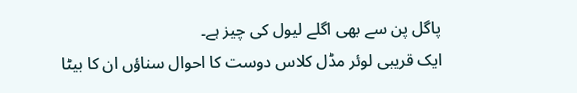پاگل پن سے بھی اگلے لیول کی چیز ہے۔
ایک قریبی لوئر مڈل کلاس دوست کا احوال سناؤں ان کا بیٹا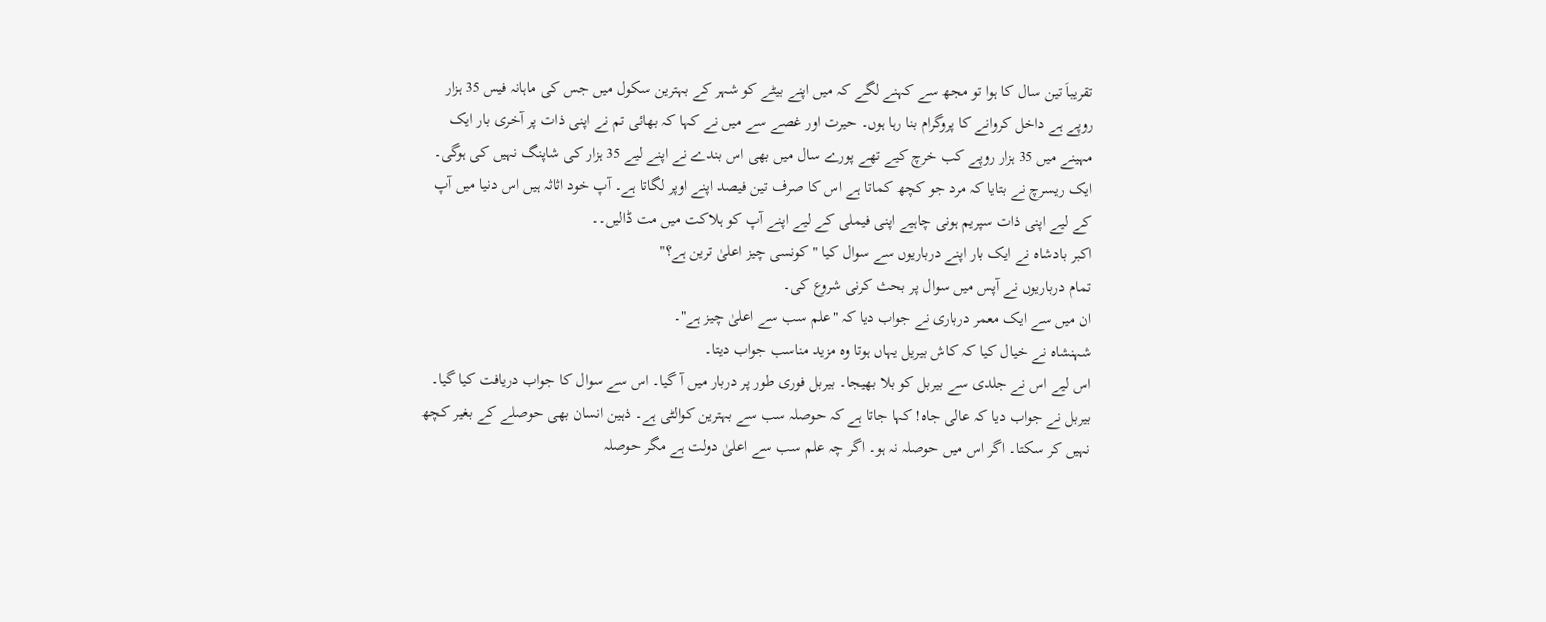تقریباَ تین سال کا ہوا تو مجھ سے کہنے لگے کہ میں اپنے بیٹے کو شہر کے بہترین سکول میں جس کی ماہانہ فیس 35 ہزار روپے ہے داخل کروانے کا پروگرام بنا رہا ہوں۔ حیرت اور غصے سے میں نے کہا کہ بھائی تم نے اپنی ذات پر آخری بار ایک مہینے میں 35 ہزار روپے کب خرچ کیے تھے پورے سال میں بھی اس بندے نے اپنے لیے 35 ہزار کی شاپنگ نہیں کی ہوگی۔ ایک ریسرچ نے بتایا کہ مرد جو کچھ کماتا ہے اس کا صرف تین فیصد اپنے اوپر لگاتا ہے۔ آپ خود اثاثہ ہیں اس دنیا میں آپ کے لیے اپنی ذات سپریم ہونی چاہیے اپنی فیملی کے لیے اپنے آپ کو ہلاکت میں مت ڈالیں۔۔
اکبر بادشاہ نے ایک بار اپنے درباریوں سے سوال کیا "کونسی چیز اعلیٰ ترین ہے؟"
تمام درباریوں نے آپس میں سوال پر بحث کرنی شروع کی۔
ان میں سے ایک معمر درباری نے جواب دیا کہ "علم سب سے اعلیٰ چیز ہے"۔
شہنشاہ نے خیال کیا کہ کاش بیریل یہاں ہوتا وہ مزید مناسب جواب دیتا۔
اس لیے اس نے جلدی سے بیربل کو بلا بھیجا۔ بیربل فوری طور پر دربار میں آ گیا۔ اس سے سوال کا جواب دریافت کیا گیا۔
بیربل نے جواب دیا کہ عالی جاہ! کہا جاتا ہے کہ حوصلہ سب سے بہترین کوالٹی ہے۔ ذہین انسان بھی حوصلے کے بغیر کچھ نہیں کر سکتا۔ اگر اس میں حوصلہ نہ ہو۔ اگر چہ علم سب سے اعلیٰ دولت ہے مگر حوصلہ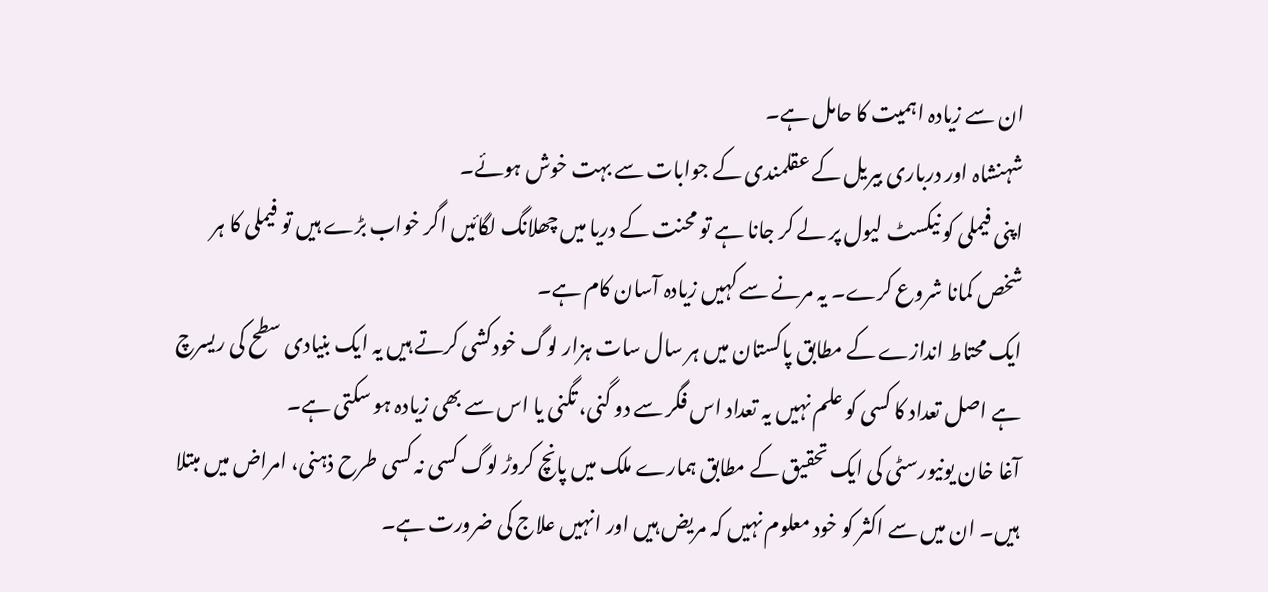ان سے زیادہ اہمیت کا حامل ہے۔
شہنشاہ اور درباری بیریل کے عقلمندی کے جوابات سے بہت خوش ہوئے۔
اپنی فیملی کو نیکسٹ لیول پر لے کر جانا ہے تو محنت کے دریا میں چھلانگ لگائیں اگر خواب بڑے ہیں تو فیملی کا ہر شخص کمانا شروع کرے۔ یہ مرنے سے کہیں زیادہ آسان کام ہے۔
ایک محتاط اندازے کے مطابق پاکستان میں ہر سال سات ہزار لوگ خودکشی کرتے ہیں یہ ایک بنیادی سطح کی ریسرچ ہے اصل تعداد کا کسی کو علم نہیں یہ تعداد اس فگر سے دو گنی، تگنی یا اس سے بھی زیادہ ہو سکتی ہے۔
آغا خان یونیورسٹی کی ایک تحقیق کے مطابق ہمارے ملک میں پانچ کروڑ لوگ کسی نہ کسی طرح ذہنی، امراض میں مبتلا ہیں۔ ان میں سے اکثر کو خود معلوم نہیں کہ مریض ہیں اور انہیں علاج کی ضرورت ہے۔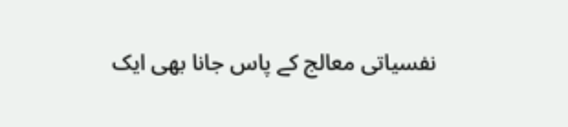نفسیاتی معالج کے پاس جانا بھی ایک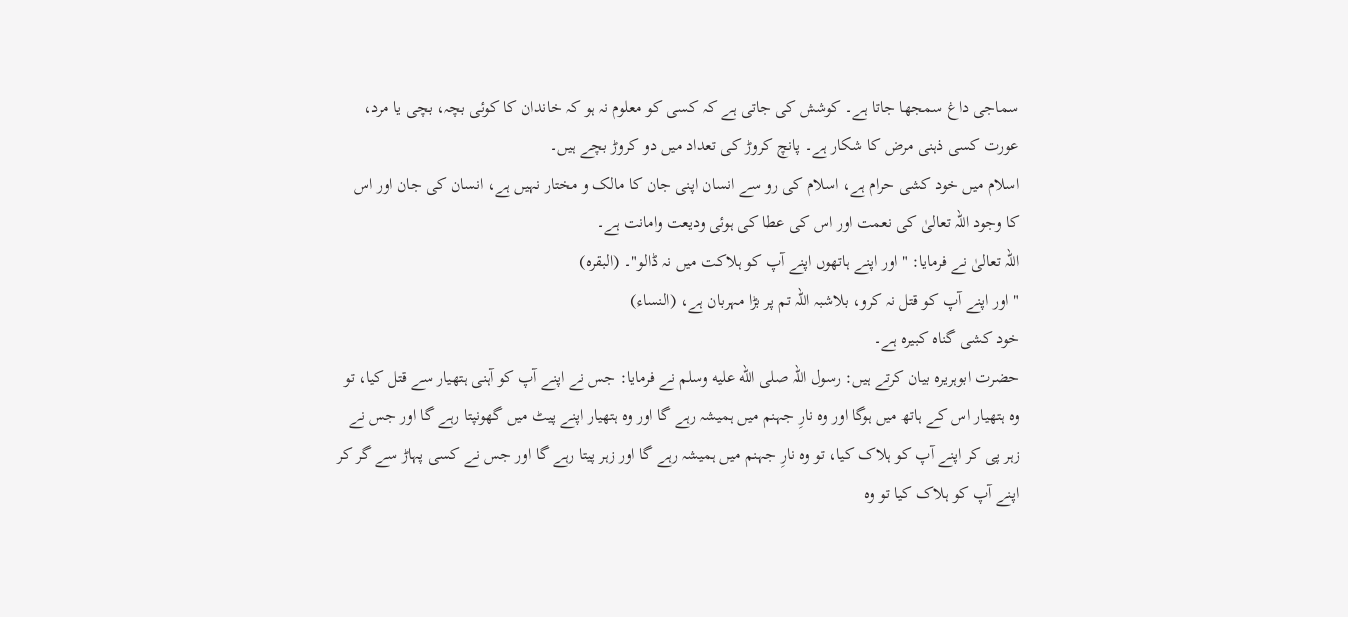سماجی داغ سمجھا جاتا ہے۔ کوشش کی جاتی ہے کہ کسی کو معلوم نہ ہو کہ خاندان کا کوئی بچہ، بچی یا مرد، عورت کسی ذہنی مرض کا شکار ہے۔ پانچ کروڑ کی تعداد میں دو کروڑ بچے ہیں۔
اسلام میں خود کشی حرام ہے، اسلام کی رو سے انسان اپنی جان کا مالک و مختار نہیں ہے، انسان کی جان اور اس کا وجود اللہ تعالیٰ کی نعمت اور اس کی عطا کی ہوئی ودیعت وامانت ہے۔
اللہ تعالیٰ نے فرمایا: "اور اپنے ہاتھوں اپنے آپ کو ہلاکت میں نہ ڈالو"۔ (البقرہ)
"اور اپنے آپ کو قتل نہ کرو، بلاشبہ اللہ تم پر بڑا مہربان ہے، (النساء)
خود کشی گناہ کبیرہ ہے۔
حضرت ابوہریرہ بیان کرتے ہیں: رسول اللہ صلى الله عليه وسلم نے فرمایا: جس نے اپنے آپ کو آہنی ہتھیار سے قتل کیا، تو وہ ہتھیار اس کے ہاتھ میں ہوگا اور وہ نارِ جہنم میں ہمیشہ رہے گا اور وہ ہتھیار اپنے پیٹ میں گھونپتا رہے گا اور جس نے زہر پی کر اپنے آپ کو ہلاک کیا، تو وہ نارِ جہنم میں ہمیشہ رہے گا اور زہر پیتا رہے گا اور جس نے کسی پہاڑ سے گر کر اپنے آپ کو ہلاک کیا تو وہ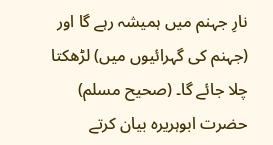نارِ جہنم میں ہمیشہ رہے گا اور (جہنم کی گہرائیوں میں) لڑھکتا چلا جائے گا۔ (صحیح مسلم)
حضرت ابوہریرہ بیان کرتے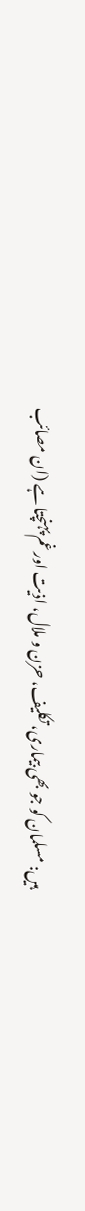ہیں: مسلمان کو جو بھی بیماری، تکلیف، حزن و ملال، اذیت اور غم پہنچتا ہے (ان مصائب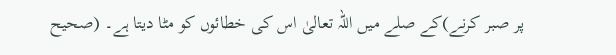پر صبر کرنے)کے صلے میں اللہ تعالیٰ اس کی خطائوں کو مٹا دیتا ہے۔ (صحیح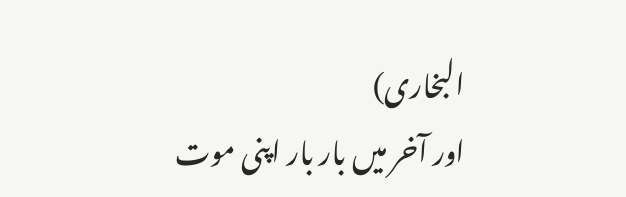البخاری)
اور آخر میں بار بار اپنی موت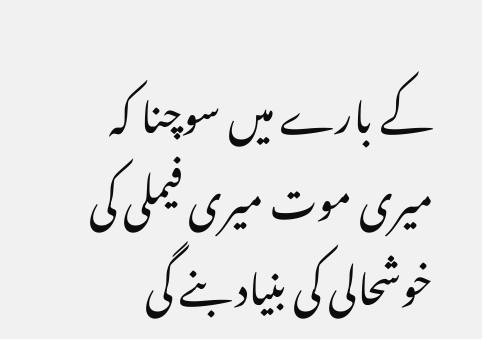کے بارے میں سوچنا کہ میری موت میری فیملی کی خوشحالی کی بنیاد بنے گی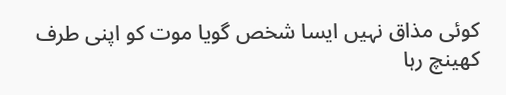کوئی مذاق نہیں ایسا شخص گویا موت کو اپنی طرف کھینچ رہا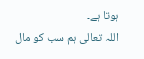ہوتا ہے۔
اللہ تعالی ہم سب کو مال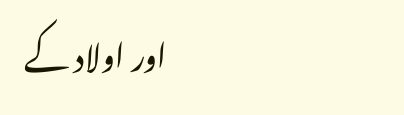اور اولاد کے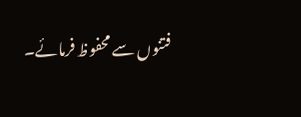فتنوں سے محفوظ فرمائے۔